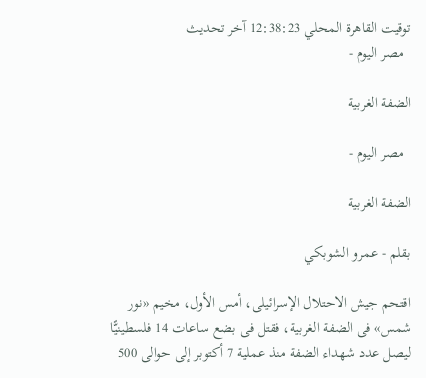توقيت القاهرة المحلي 12:38:23 آخر تحديث
  مصر اليوم -

الضفة الغربية

  مصر اليوم -

الضفة الغربية

بقلم - عمرو الشوبكي

اقتحم جيش الاحتلال الإسرائيلى، أمس الأول، مخيم «نور شمس» فى الضفة الغربية، فقتل فى بضع ساعات 14 فلسطينيًّا ليصل عدد شهداء الضفة منذ عملية 7 أكتوبر إلى حوالى 500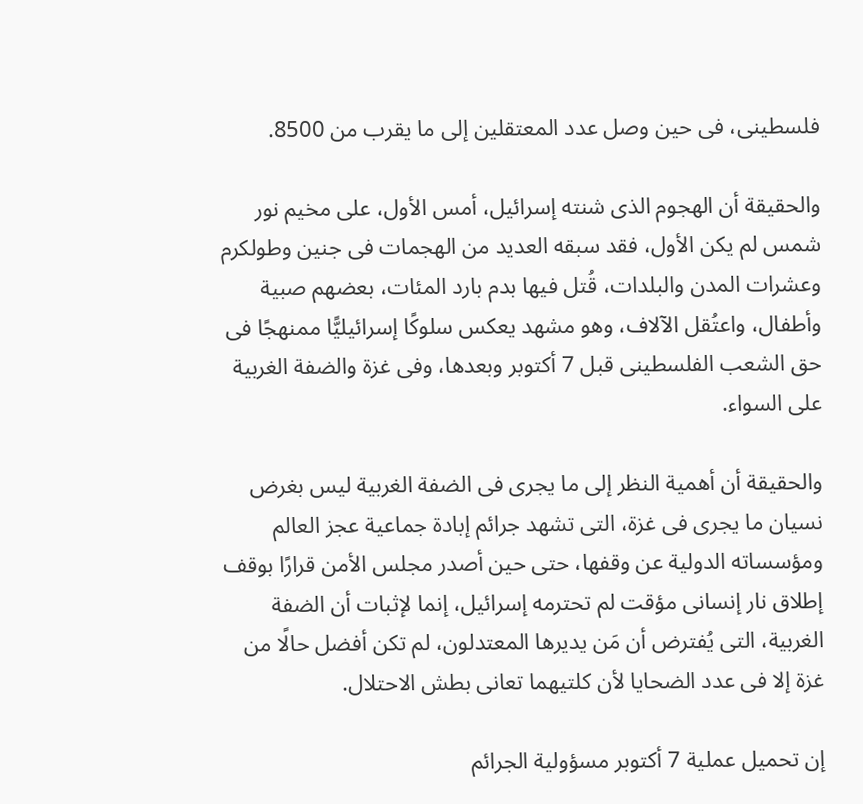فلسطينى، فى حين وصل عدد المعتقلين إلى ما يقرب من 8500.

والحقيقة أن الهجوم الذى شنته إسرائيل، أمس الأول، على مخيم نور شمس لم يكن الأول، فقد سبقه العديد من الهجمات فى جنين وطولكرم وعشرات المدن والبلدات، قُتل فيها بدم بارد المئات، بعضهم صبية وأطفال، واعتُقل الآلاف، وهو مشهد يعكس سلوكًا إسرائيليًّا ممنهجًا فى حق الشعب الفلسطينى قبل 7 أكتوبر وبعدها، وفى غزة والضفة الغربية على السواء.

والحقيقة أن أهمية النظر إلى ما يجرى فى الضفة الغربية ليس بغرض نسيان ما يجرى فى غزة، التى تشهد جرائم إبادة جماعية عجز العالم ومؤسساته الدولية عن وقفها، حتى حين أصدر مجلس الأمن قرارًا بوقف إطلاق نار إنسانى مؤقت لم تحترمه إسرائيل، إنما لإثبات أن الضفة الغربية، التى يُفترض أن مَن يديرها المعتدلون، لم تكن أفضل حالًا من غزة إلا فى عدد الضحايا لأن كلتيهما تعانى بطش الاحتلال.

إن تحميل عملية 7 أكتوبر مسؤولية الجرائم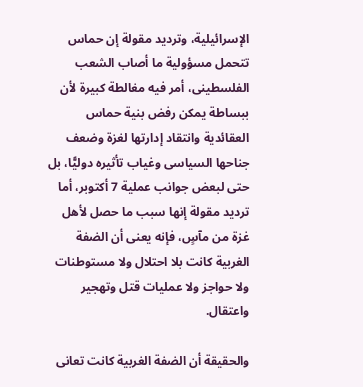الإسرائيلية، وترديد مقولة إن حماس تتحمل مسؤولية ما أصاب الشعب الفلسطينى، أمر فيه مغالطة كبيرة لأن ببساطة يمكن رفض بنية حماس العقائدية وانتقاد إدارتها لغزة وضعف جناحها السياسى وغياب تأثيره دوليًّا، بل حتى لبعض جوانب عملية 7 أكتوبر، أما ترديد مقولة إنها سبب ما حصل لأهل غزة من مآسٍ، فإنه يعنى أن الضفة الغربية كانت بلا احتلال ولا مستوطنات ولا حواجز ولا عمليات قتل وتهجير واعتقال.

والحقيقة أن الضفة الغربية كانت تعانى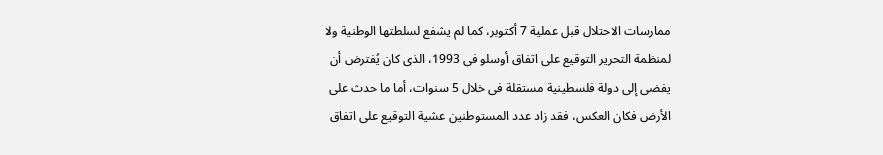ممارسات الاحتلال قبل عملية 7 أكتوبر، كما لم يشفع لسلطتها الوطنية ولا لمنظمة التحرير التوقيع على اتفاق أوسلو فى 1993، الذى كان يُفترض أن يفضى إلى دولة فلسطينية مستقلة فى خلال 5 سنوات، أما ما حدث على الأرض فكان العكس، فقد زاد عدد المستوطنين عشية التوقيع على اتفاق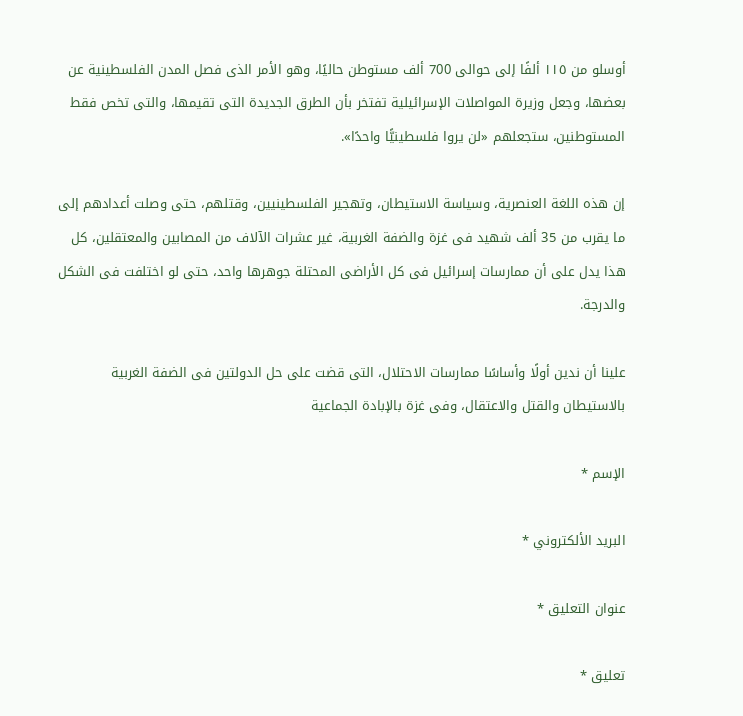أوسلو من ١١٥ ألفًا إلى حوالى 700 ألف مستوطن حاليًا، وهو الأمر الذى فصل المدن الفلسطينية عن بعضها، وجعل وزيرة المواصلات الإسرائيلية تفتخر بأن الطرق الجديدة التى تقيمها، والتى تخص فقط المستوطنين، ستجعلهم «لن يروا فلسطينيًّا واحدًا».

إن هذه اللغة العنصرية، وسياسة الاستيطان، وتهجير الفلسطينيين، وقتلهم، حتى وصلت أعدادهم إلى ما يقرب من 35 ألف شهيد فى غزة والضفة الغربية، غير عشرات الآلاف من المصابين والمعتقلين، كل هذا يدل على أن ممارسات إسرائيل فى كل الأراضى المحتلة جوهرها واحد، حتى لو اختلفت فى الشكل والدرجة.

علينا أن ندين أولًا وأساسًا ممارسات الاحتلال، التى قضت على حل الدولتين فى الضفة الغربية بالاستيطان والقتل والاعتقال، وفى غزة بالإبادة الجماعية

الإسم *

البريد الألكتروني *

عنوان التعليق *

تعليق *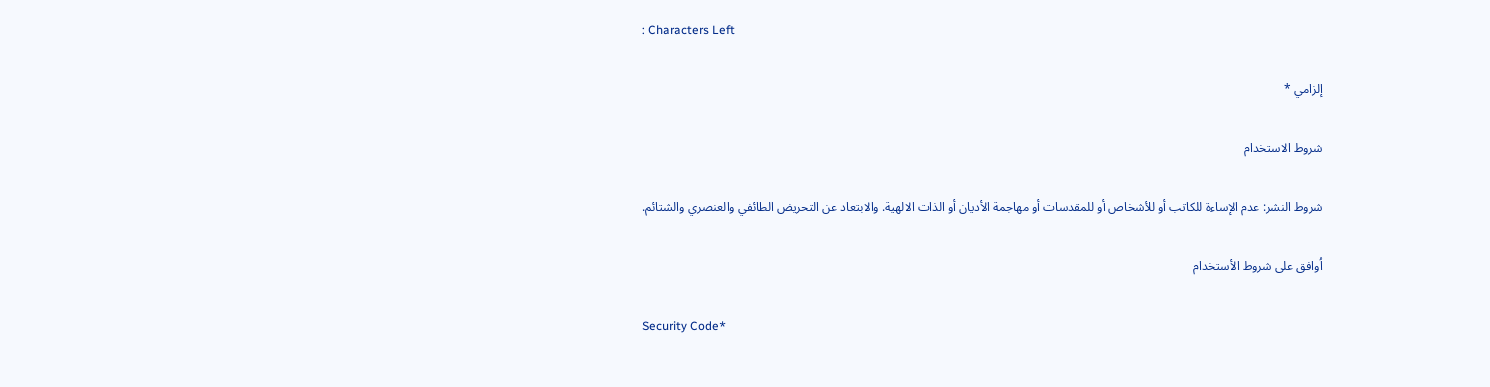: Characters Left

إلزامي *

شروط الاستخدام

شروط النشر: عدم الإساءة للكاتب أو للأشخاص أو للمقدسات أو مهاجمة الأديان أو الذات الالهية. والابتعاد عن التحريض الطائفي والعنصري والشتائم.

اُوافق على شروط الأستخدام

Security Code*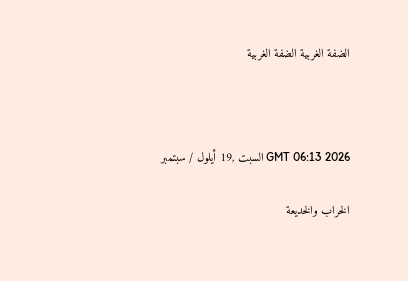الضفة الغربية الضفة الغربية



GMT 06:13 2026 السبت ,19 أيلول / سبتمبر

الخراب والخديعة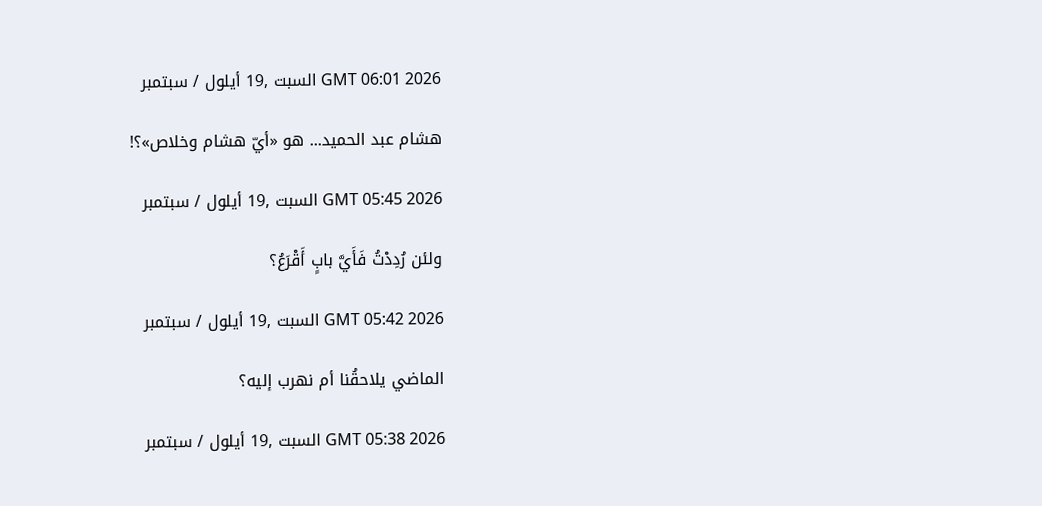GMT 06:01 2026 السبت ,19 أيلول / سبتمبر

هشام عبد الحميد... هو «أيّ هشام وخلاص»؟!

GMT 05:45 2026 السبت ,19 أيلول / سبتمبر

ولئن رُدِدْتُ فَأَيَّ بابٍ أَقْرَعُ؟

GMT 05:42 2026 السبت ,19 أيلول / سبتمبر

الماضي يلاحقُنا أم نهرب إليه؟

GMT 05:38 2026 السبت ,19 أيلول / سبتمبر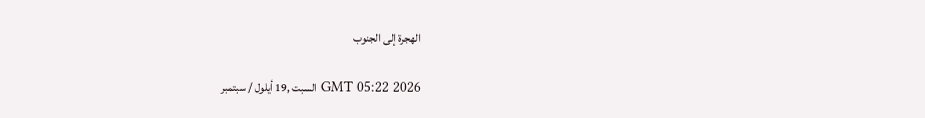الهجرة إلى الجنوب

GMT 05:22 2026 السبت ,19 أيلول / سبتمبر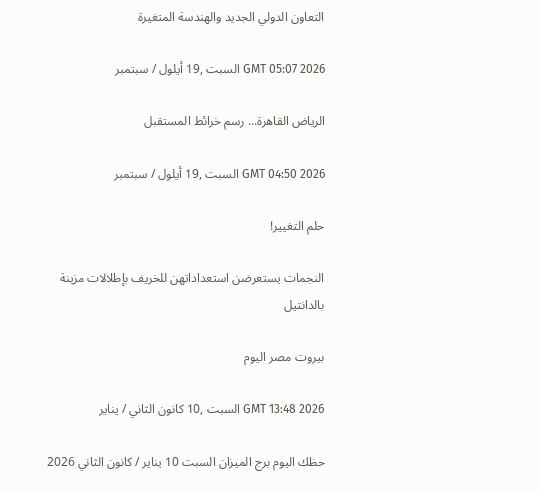التعاون الدولي الجديد والهندسة المتغيرة

GMT 05:07 2026 السبت ,19 أيلول / سبتمبر

الرياض القاهرة... رسم خرائط المستقبل

GMT 04:50 2026 السبت ,19 أيلول / سبتمبر

حلم التغيير!

النجمات يستعرضن استعداداتهن للخريف بإطلالات مزينة بالدانتيل

بيروت مصر اليوم

GMT 13:48 2026 السبت ,10 كانون الثاني / يناير

حظك اليوم برج الميزان السبت 10 يناير / كانون الثاني 2026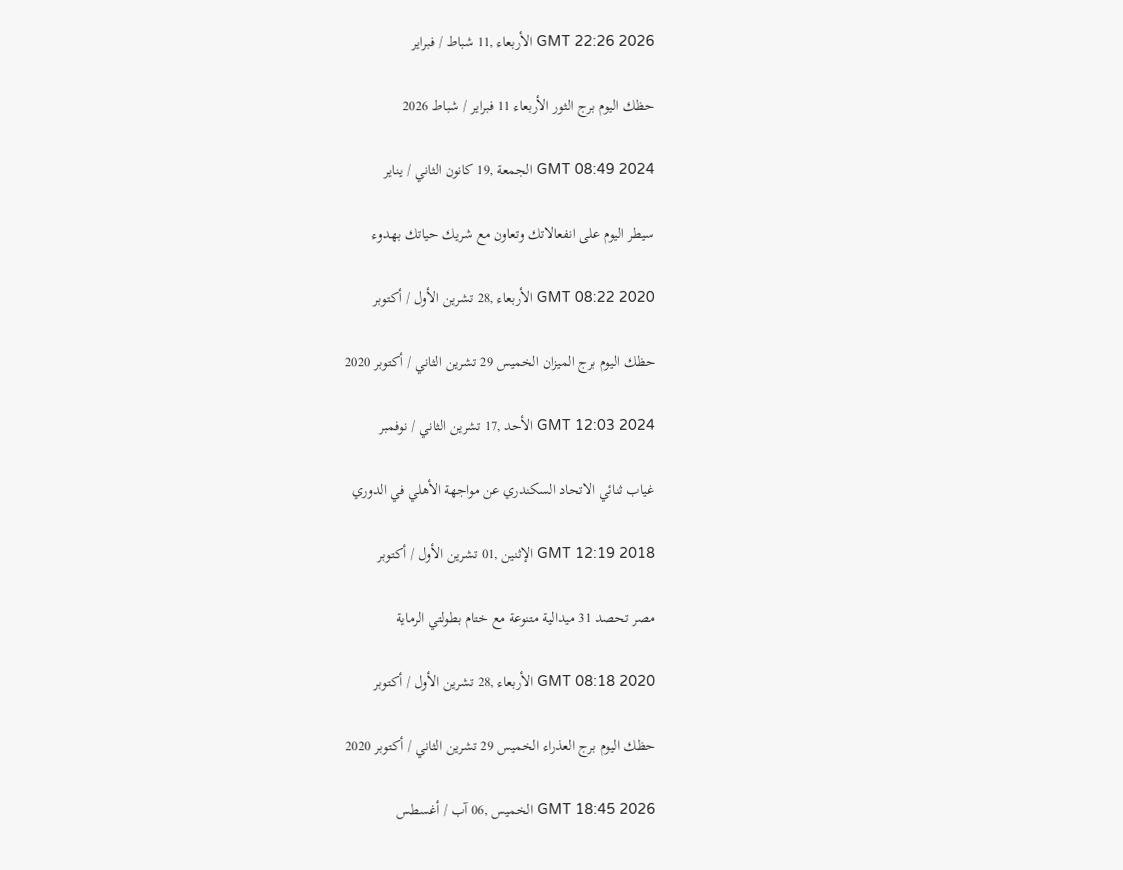GMT 22:26 2026 الأربعاء ,11 شباط / فبراير

حظك اليوم برج الثور الأربعاء 11 فبراير / شباط 2026

GMT 08:49 2024 الجمعة ,19 كانون الثاني / يناير

سيطر اليوم على انفعالاتك وتعاون مع شريك حياتك بهدوء

GMT 08:22 2020 الأربعاء ,28 تشرين الأول / أكتوبر

حظك اليوم برج الميزان الخميس 29 تشرين الثاني / أكتوبر 2020

GMT 12:03 2024 الأحد ,17 تشرين الثاني / نوفمبر

غياب ثنائي الاتحاد السكندري عن مواجهة الأهلي في الدوري

GMT 12:19 2018 الإثنين ,01 تشرين الأول / أكتوبر

مصر تحصد 31 ميدالية متنوعة مع ختام بطولتي الرماية

GMT 08:18 2020 الأربعاء ,28 تشرين الأول / أكتوبر

حظك اليوم برج العذراء الخميس 29 تشرين الثاني / أكتوبر 2020

GMT 18:45 2026 الخميس ,06 آب / أغسطس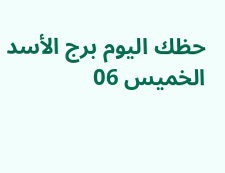حظك اليوم برج الأسد الخميس 06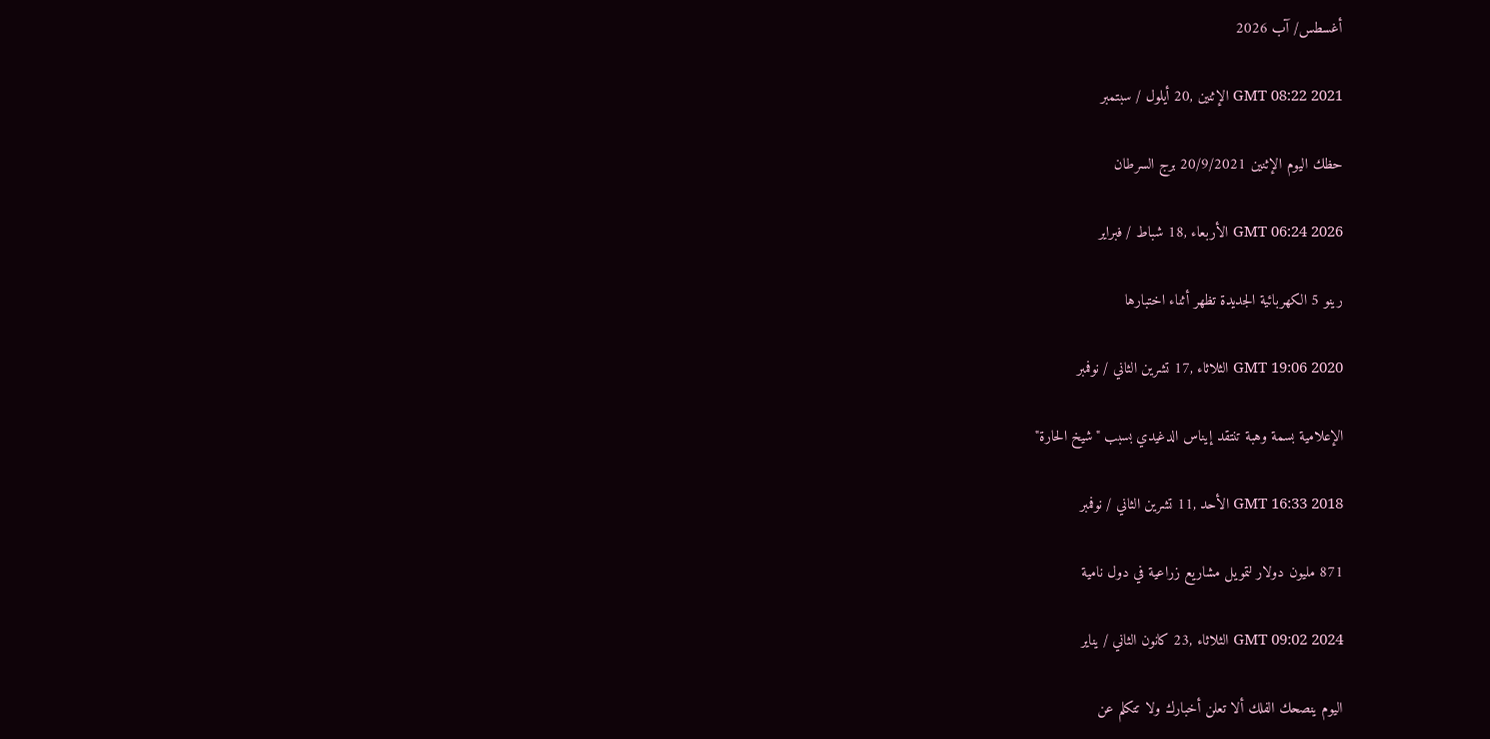أغسطس/ آب 2026

GMT 08:22 2021 الإثنين ,20 أيلول / سبتمبر

حظك اليوم الإثنين 20/9/2021 برج السرطان

GMT 06:24 2026 الأربعاء ,18 شباط / فبراير

رينو 5 الكهربائية الجديدة تظهر أثناء اختبارها

GMT 19:06 2020 الثلاثاء ,17 تشرين الثاني / نوفمبر

الإعلامية بسمة وهبة تنتقد إيناس الدغيدي بسبب "شيخ الحارة"

GMT 16:33 2018 الأحد ,11 تشرين الثاني / نوفمبر

871 مليون دولار لتمويل مشاريع زراعية في دول نامية

GMT 09:02 2024 الثلاثاء ,23 كانون الثاني / يناير

اليوم ينصحك الفلك ألا تعلن أخبارك ولا تتكلم عن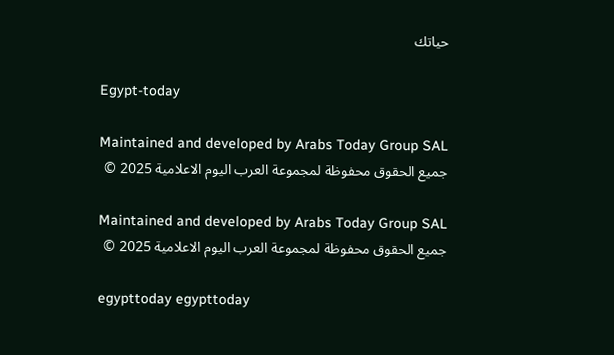حياتك

Egypt-today

Maintained and developed by Arabs Today Group SAL
جميع الحقوق محفوظة لمجموعة العرب اليوم الاعلامية 2025 ©

Maintained and developed by Arabs Today Group SAL
جميع الحقوق محفوظة لمجموعة العرب اليوم الاعلامية 2025 ©

egypttoday egypttoday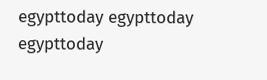egypttoday egypttoday
egypttoday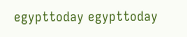egypttoday egypttoday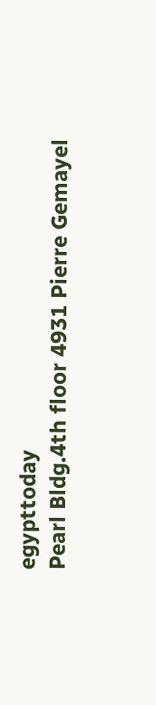egypttoday
Pearl Bldg.4th floor 4931 Pierre Gemayel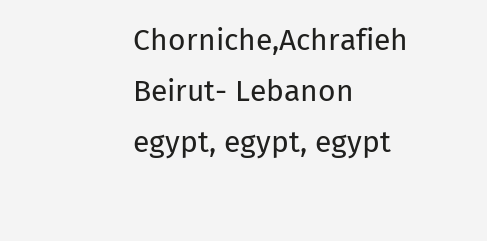Chorniche,Achrafieh Beirut- Lebanon
egypt, egypt, egypt